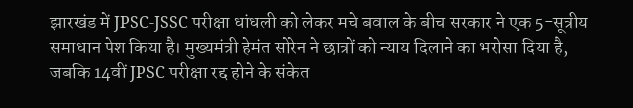झारखंड में JPSC-JSSC परीक्षा धांधली को लेकर मचे बवाल के बीच सरकार ने एक 5-सूत्रीय समाधान पेश किया है। मुख्यमंत्री हेमंत सोरेन ने छात्रों को न्याय दिलाने का भरोसा दिया है, जबकि 14वीं JPSC परीक्षा रद्द होने के संकेत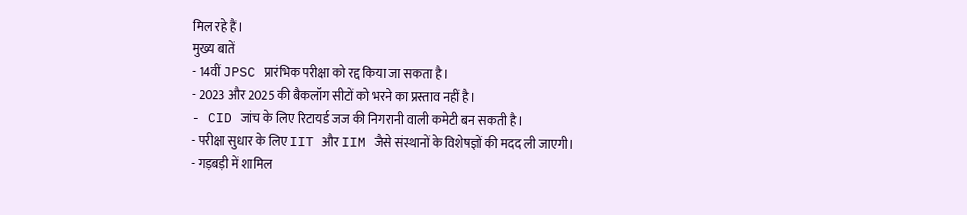मिल रहे हैं।
मुख्य बातें
- 14वीं JPSC प्रारंभिक परीक्षा को रद्द किया जा सकता है।
- 2023 और 2025 की बैकलॉग सीटों को भरने का प्रस्ताव नहीं है।
- CID जांच के लिए रिटायर्ड जज की निगरानी वाली कमेटी बन सकती है।
- परीक्षा सुधार के लिए IIT और IIM जैसे संस्थानों के विशेषज्ञों की मदद ली जाएगी।
- गड़बड़ी में शामिल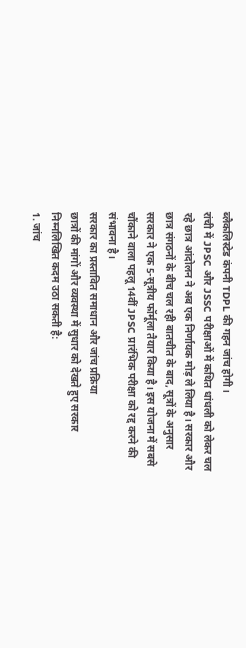ब्लैकलिस्टेड कंपनी TDPL की गहन जांच होगी।
रांची में JPSC और JSSC परीक्षाओं में कथित धांधली को लेकर चल रहे छात्र आंदोलन ने अब एक निर्णायक मोड़ ले लिया है। सरकार और छात्र संगठनों के बीच चल रही बातचीत के बाद, सूत्रों के अनुसार सरकार ने एक 5-सूत्रीय फॉर्मूला तैयार किया है। इस योजना में सबसे चौंकाने वाला पहलू 14वीं JPSC प्रारंभिक परीक्षा को रद्द करने की संभावना है।
सरकार का प्रस्तावित समाधान और जांच प्रक्रिया
छात्रों की मांगों और व्यवस्था में सुधार को देखते हुए सरकार निम्नलिखित कदम उठा सकती है:
1. जांच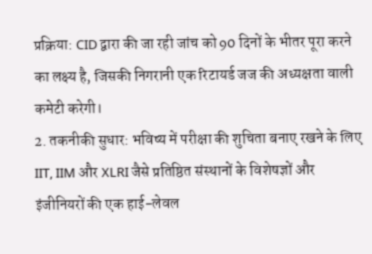प्रक्रिया: CID द्वारा की जा रही जांच को 90 दिनों के भीतर पूरा करने का लक्ष्य है, जिसकी निगरानी एक रिटायर्ड जज की अध्यक्षता वाली कमेटी करेगी।
2. तकनीकी सुधार: भविष्य में परीक्षा की शुचिता बनाए रखने के लिए IIT, IIM और XLRI जैसे प्रतिष्ठित संस्थानों के विशेषज्ञों और इंजीनियरों की एक हाई-लेवल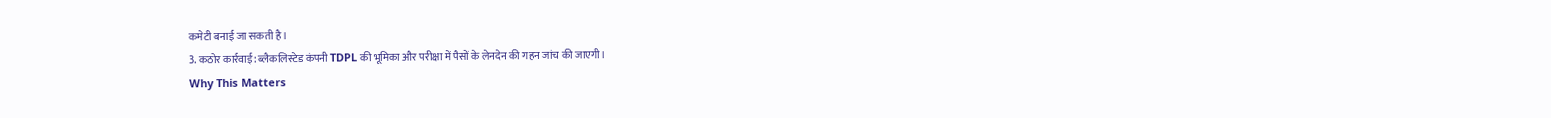कमेटी बनाई जा सकती है।
3. कठोर कार्रवाई: ब्लैकलिस्टेड कंपनी TDPL की भूमिका और परीक्षा में पैसों के लेनदेन की गहन जांच की जाएगी।
Why This Matters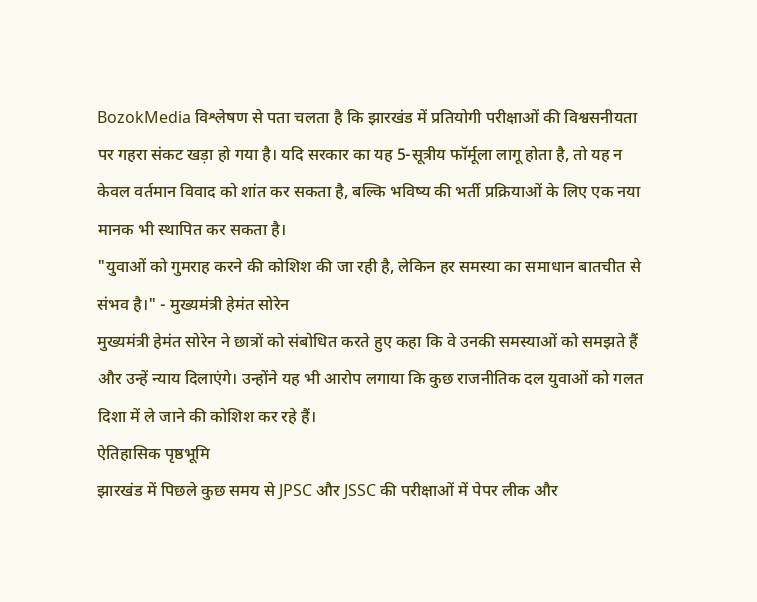BozokMedia विश्लेषण से पता चलता है कि झारखंड में प्रतियोगी परीक्षाओं की विश्वसनीयता पर गहरा संकट खड़ा हो गया है। यदि सरकार का यह 5-सूत्रीय फॉर्मूला लागू होता है, तो यह न केवल वर्तमान विवाद को शांत कर सकता है, बल्कि भविष्य की भर्ती प्रक्रियाओं के लिए एक नया मानक भी स्थापित कर सकता है।
"युवाओं को गुमराह करने की कोशिश की जा रही है, लेकिन हर समस्या का समाधान बातचीत से संभव है।" - मुख्यमंत्री हेमंत सोरेन
मुख्यमंत्री हेमंत सोरेन ने छात्रों को संबोधित करते हुए कहा कि वे उनकी समस्याओं को समझते हैं और उन्हें न्याय दिलाएंगे। उन्होंने यह भी आरोप लगाया कि कुछ राजनीतिक दल युवाओं को गलत दिशा में ले जाने की कोशिश कर रहे हैं।
ऐतिहासिक पृष्ठभूमि
झारखंड में पिछले कुछ समय से JPSC और JSSC की परीक्षाओं में पेपर लीक और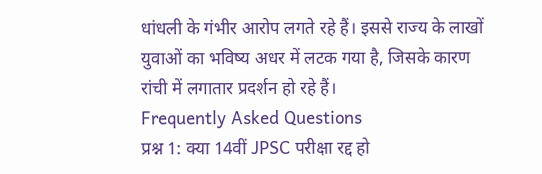धांधली के गंभीर आरोप लगते रहे हैं। इससे राज्य के लाखों युवाओं का भविष्य अधर में लटक गया है, जिसके कारण रांची में लगातार प्रदर्शन हो रहे हैं।
Frequently Asked Questions
प्रश्न 1: क्या 14वीं JPSC परीक्षा रद्द हो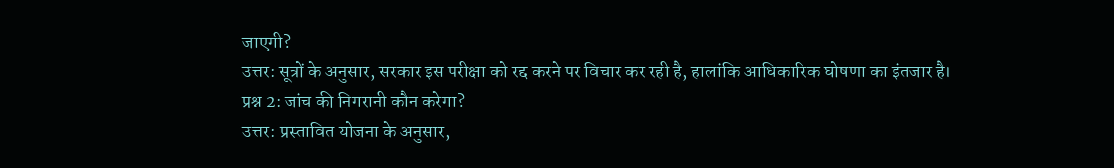जाएगी?
उत्तर: सूत्रों के अनुसार, सरकार इस परीक्षा को रद्द करने पर विचार कर रही है, हालांकि आधिकारिक घोषणा का इंतजार है।
प्रश्न 2: जांच की निगरानी कौन करेगा?
उत्तर: प्रस्तावित योजना के अनुसार,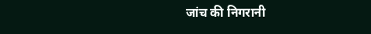जांच की निगरानी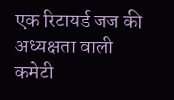एक रिटायर्ड जज की अध्यक्षता वाली कमेटी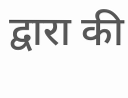द्वारा की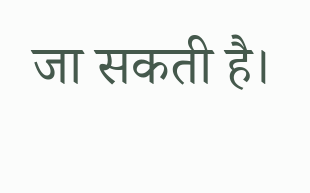जा सकती है।